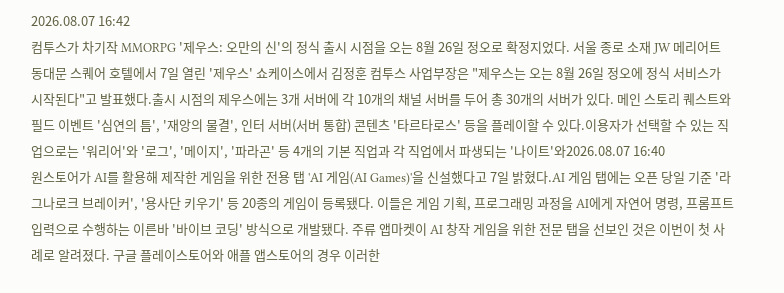2026.08.07 16:42
컴투스가 차기작 MMORPG '제우스: 오만의 신'의 정식 출시 시점을 오는 8월 26일 정오로 확정지었다. 서울 종로 소재 JW 메리어트 동대문 스퀘어 호텔에서 7일 열린 '제우스' 쇼케이스에서 김정훈 컴투스 사업부장은 "제우스는 오는 8월 26일 정오에 정식 서비스가 시작된다"고 발표했다.출시 시점의 제우스에는 3개 서버에 각 10개의 채널 서버를 두어 총 30개의 서버가 있다. 메인 스토리 퀘스트와 필드 이벤트 '심연의 틈', '재앙의 물결', 인터 서버(서버 통합) 콘텐츠 '타르타로스' 등을 플레이할 수 있다.이용자가 선택할 수 있는 직업으로는 '워리어'와 '로그', '메이지', '파라곤' 등 4개의 기본 직업과 각 직업에서 파생되는 '나이트'와2026.08.07 16:40
원스토어가 AI를 활용해 제작한 게임을 위한 전용 탭 'AI 게임(AI Games)'을 신설했다고 7일 밝혔다.AI 게임 탭에는 오픈 당일 기준 '라그나로크 브레이커', '용사단 키우기' 등 20종의 게임이 등록됐다. 이들은 게임 기획, 프로그래밍 과정을 AI에게 자연어 명령, 프롬프트 입력으로 수행하는 이른바 '바이브 코딩' 방식으로 개발됐다. 주류 앱마켓이 AI 창작 게임을 위한 전문 탭을 선보인 것은 이번이 첫 사례로 알려졌다. 구글 플레이스토어와 애플 앱스토어의 경우 이러한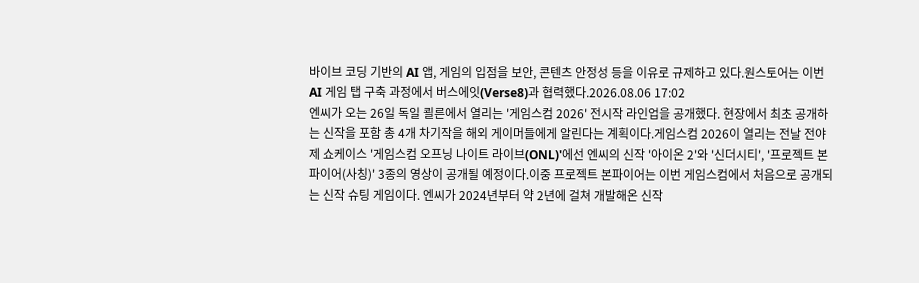바이브 코딩 기반의 AI 앱, 게임의 입점을 보안, 콘텐츠 안정성 등을 이유로 규제하고 있다.원스토어는 이번 AI 게임 탭 구축 과정에서 버스에잇(Verse8)과 협력했다.2026.08.06 17:02
엔씨가 오는 26일 독일 쾰른에서 열리는 '게임스컴 2026' 전시작 라인업을 공개했다. 현장에서 최초 공개하는 신작을 포함 총 4개 차기작을 해외 게이머들에게 알린다는 계획이다.게임스컴 2026이 열리는 전날 전야제 쇼케이스 '게임스컴 오프닝 나이트 라이브(ONL)'에선 엔씨의 신작 '아이온 2'와 '신더시티', '프로젝트 본파이어(사칭)' 3종의 영상이 공개될 예정이다.이중 프로젝트 본파이어는 이번 게임스컴에서 처음으로 공개되는 신작 슈팅 게임이다. 엔씨가 2024년부터 약 2년에 걸쳐 개발해온 신작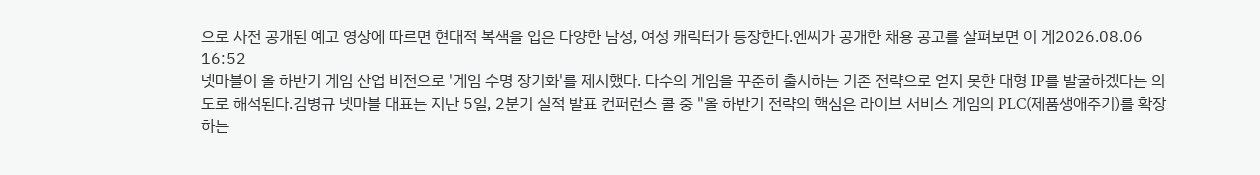으로 사전 공개된 예고 영상에 따르면 현대적 복색을 입은 다양한 남성, 여성 캐릭터가 등장한다.엔씨가 공개한 채용 공고를 살펴보면 이 게2026.08.06 16:52
넷마블이 올 하반기 게임 산업 비전으로 '게임 수명 장기화'를 제시했다. 다수의 게임을 꾸준히 출시하는 기존 전략으로 얻지 못한 대형 IP를 발굴하겠다는 의도로 해석된다.김병규 넷마블 대표는 지난 5일, 2분기 실적 발표 컨퍼런스 콜 중 "올 하반기 전략의 핵심은 라이브 서비스 게임의 PLC(제품생애주기)를 확장하는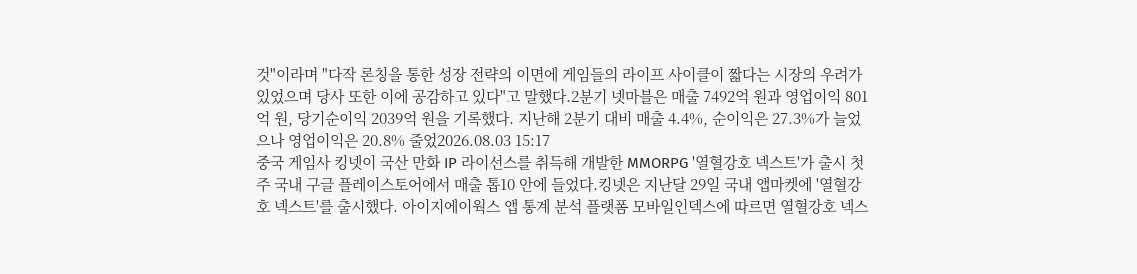것"이라며 "다작 론칭을 통한 성장 전략의 이면에 게임들의 라이프 사이클이 짧다는 시장의 우려가 있었으며 당사 또한 이에 공감하고 있다"고 말했다.2분기 넷마블은 매출 7492억 원과 영업이익 801억 원, 당기순이익 2039억 원을 기록했다. 지난해 2분기 대비 매출 4.4%, 순이익은 27.3%가 늘었으나 영업이익은 20.8% 줄었2026.08.03 15:17
중국 게임사 킹넷이 국산 만화 IP 라이선스를 취득해 개발한 MMORPG '열혈강호 넥스트'가 출시 첫주 국내 구글 플레이스토어에서 매출 톱10 안에 들었다.킹넷은 지난달 29일 국내 앱마켓에 '열혈강호 넥스트'를 출시했다. 아이지에이웍스 앱 통계 분석 플랫폼 모바일인덱스에 따르면 열혈강호 넥스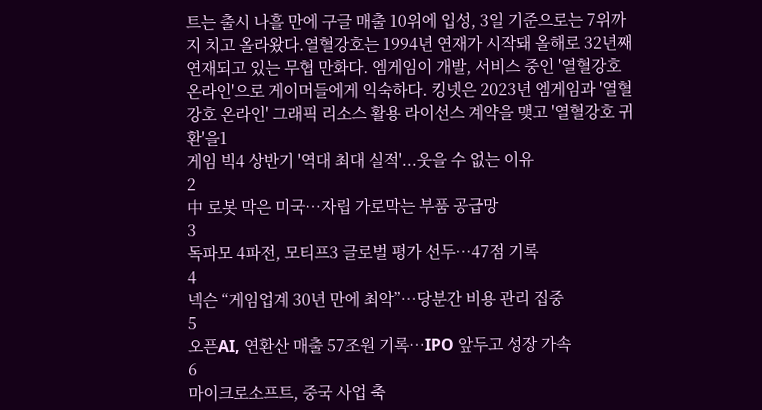트는 출시 나흘 만에 구글 매출 10위에 입성, 3일 기준으로는 7위까지 치고 올라왔다.열혈강호는 1994년 연재가 시작돼 올해로 32년째 연재되고 있는 무협 만화다. 엠게임이 개발, 서비스 중인 '열혈강호 온라인'으로 게이머들에게 익숙하다. 킹넷은 2023년 엠게임과 '열혈강호 온라인' 그래픽 리소스 활용 라이선스 계약을 맺고 '열혈강호 귀환'을1
게임 빅4 상반기 '역대 최대 실적'...웃을 수 없는 이유
2
中 로봇 막은 미국…자립 가로막는 부품 공급망
3
독파모 4파전, 모티프3 글로벌 평가 선두…47점 기록
4
넥슨 “게임업계 30년 만에 최악”…당분간 비용 관리 집중
5
오픈AI, 연환산 매출 57조원 기록…IPO 앞두고 성장 가속
6
마이크로소프트, 중국 사업 축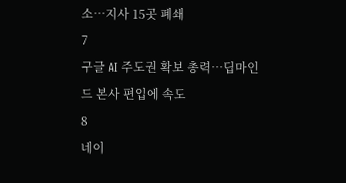소…지사 15곳 폐쇄
7
구글 AI 주도권 확보 총력…딥마인드 본사 편입에 속도
8
네이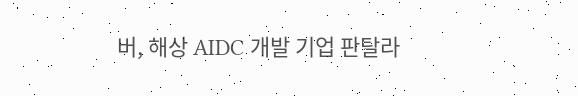버, 해상 AIDC 개발 기업 판탈라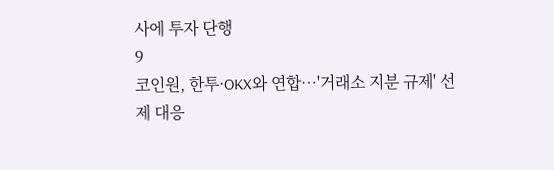사에 투자 단행
9
코인원, 한투·OKX와 연합…'거래소 지분 규제' 선제 대응